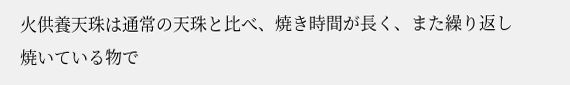火供養天珠は通常の天珠と比べ、焼き時間が長く、また繰り返し焼いている物で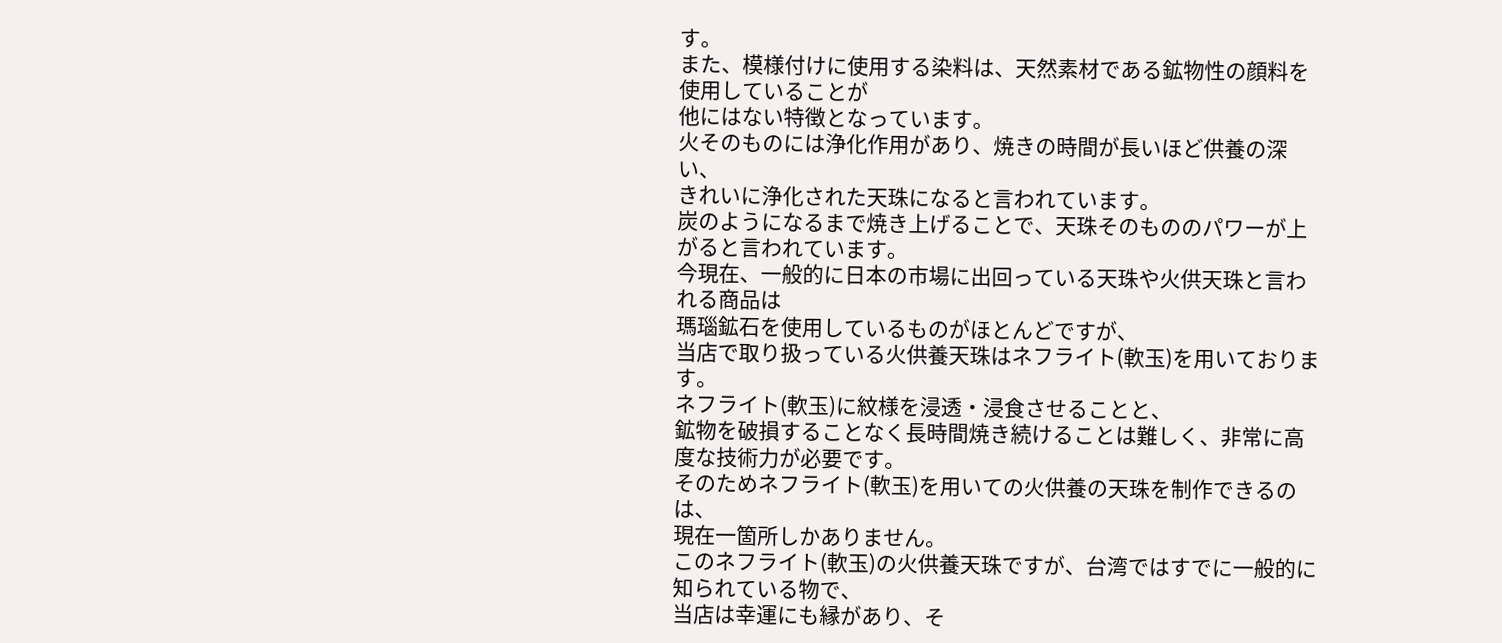す。
また、模様付けに使用する染料は、天然素材である鉱物性の顔料を使用していることが
他にはない特徴となっています。
火そのものには浄化作用があり、焼きの時間が長いほど供養の深い、
きれいに浄化された天珠になると言われています。
炭のようになるまで焼き上げることで、天珠そのもののパワーが上がると言われています。
今現在、一般的に日本の市場に出回っている天珠や火供天珠と言われる商品は
瑪瑙鉱石を使用しているものがほとんどですが、
当店で取り扱っている火供養天珠はネフライト(軟玉)を用いております。
ネフライト(軟玉)に紋様を浸透・浸食させることと、
鉱物を破損することなく長時間焼き続けることは難しく、非常に高度な技術力が必要です。
そのためネフライト(軟玉)を用いての火供養の天珠を制作できるのは、
現在一箇所しかありません。
このネフライト(軟玉)の火供養天珠ですが、台湾ではすでに一般的に知られている物で、
当店は幸運にも縁があり、そ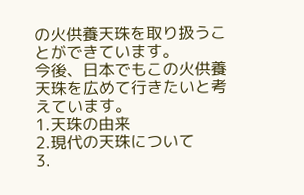の火供養天珠を取り扱うことができています。
今後、日本でもこの火供養天珠を広めて行きたいと考えています。
1.天珠の由来
2.現代の天珠について
3.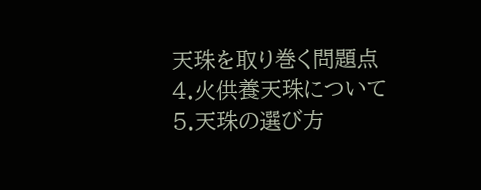天珠を取り巻く問題点
4.火供養天珠について
5.天珠の選び方